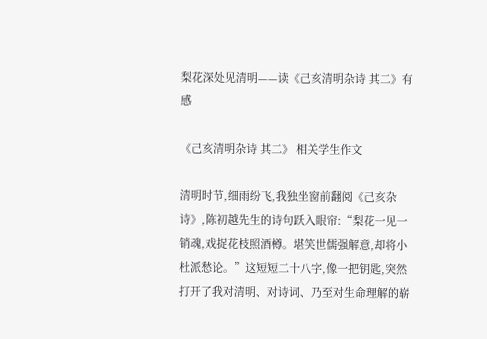梨花深处见清明——读《己亥清明杂诗 其二》有感

《己亥清明杂诗 其二》 相关学生作文

清明时节,细雨纷飞,我独坐窗前翻阅《己亥杂诗》,陈初越先生的诗句跃入眼帘:“梨花一见一销魂,戏捉花枝照酒樽。堪笑世儒强解意,却将小杜派愁论。”这短短二十八字,像一把钥匙,突然打开了我对清明、对诗词、乃至对生命理解的崭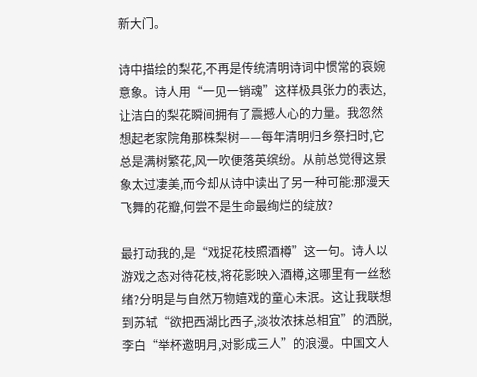新大门。

诗中描绘的梨花,不再是传统清明诗词中惯常的哀婉意象。诗人用“一见一销魂”这样极具张力的表达,让洁白的梨花瞬间拥有了震撼人心的力量。我忽然想起老家院角那株梨树——每年清明归乡祭扫时,它总是满树繁花,风一吹便落英缤纷。从前总觉得这景象太过凄美,而今却从诗中读出了另一种可能:那漫天飞舞的花瓣,何尝不是生命最绚烂的绽放?

最打动我的,是“戏捉花枝照酒樽”这一句。诗人以游戏之态对待花枝,将花影映入酒樽,这哪里有一丝愁绪?分明是与自然万物嬉戏的童心未泯。这让我联想到苏轼“欲把西湖比西子,淡妆浓抹总相宜”的洒脱,李白“举杯邀明月,对影成三人”的浪漫。中国文人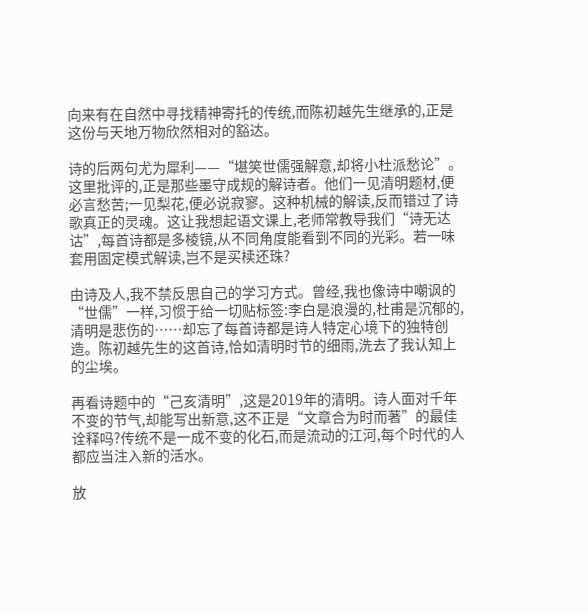向来有在自然中寻找精神寄托的传统,而陈初越先生继承的,正是这份与天地万物欣然相对的豁达。

诗的后两句尤为犀利——“堪笑世儒强解意,却将小杜派愁论”。这里批评的,正是那些墨守成规的解诗者。他们一见清明题材,便必言愁苦;一见梨花,便必说寂寥。这种机械的解读,反而错过了诗歌真正的灵魂。这让我想起语文课上,老师常教导我们“诗无达诂”,每首诗都是多棱镜,从不同角度能看到不同的光彩。若一味套用固定模式解读,岂不是买椟还珠?

由诗及人,我不禁反思自己的学习方式。曾经,我也像诗中嘲讽的“世儒”一样,习惯于给一切贴标签:李白是浪漫的,杜甫是沉郁的,清明是悲伤的……却忘了每首诗都是诗人特定心境下的独特创造。陈初越先生的这首诗,恰如清明时节的细雨,洗去了我认知上的尘埃。

再看诗题中的“己亥清明”,这是2019年的清明。诗人面对千年不变的节气,却能写出新意,这不正是“文章合为时而著”的最佳诠释吗?传统不是一成不变的化石,而是流动的江河,每个时代的人都应当注入新的活水。

放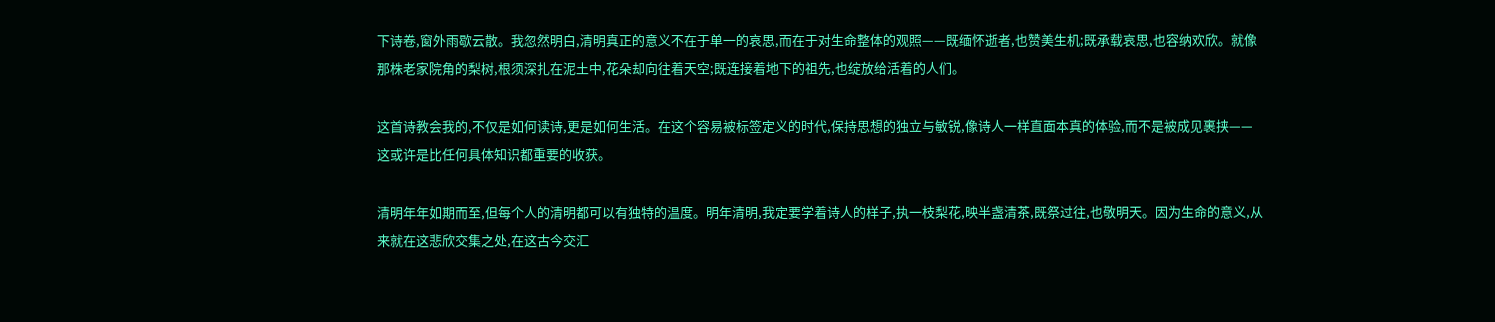下诗卷,窗外雨歇云散。我忽然明白,清明真正的意义不在于单一的哀思,而在于对生命整体的观照——既缅怀逝者,也赞美生机;既承载哀思,也容纳欢欣。就像那株老家院角的梨树,根须深扎在泥土中,花朵却向往着天空;既连接着地下的祖先,也绽放给活着的人们。

这首诗教会我的,不仅是如何读诗,更是如何生活。在这个容易被标签定义的时代,保持思想的独立与敏锐,像诗人一样直面本真的体验,而不是被成见裹挟——这或许是比任何具体知识都重要的收获。

清明年年如期而至,但每个人的清明都可以有独特的温度。明年清明,我定要学着诗人的样子,执一枝梨花,映半盏清茶,既祭过往,也敬明天。因为生命的意义,从来就在这悲欣交集之处,在这古今交汇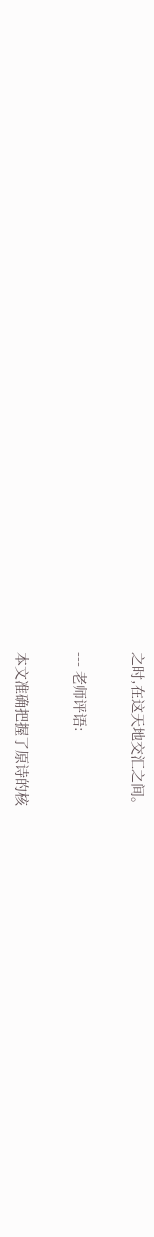之时,在这天地交汇之间。

--- 老师评语:

本文准确把握了原诗的核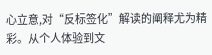心立意,对“反标签化”解读的阐释尤为精彩。从个人体验到文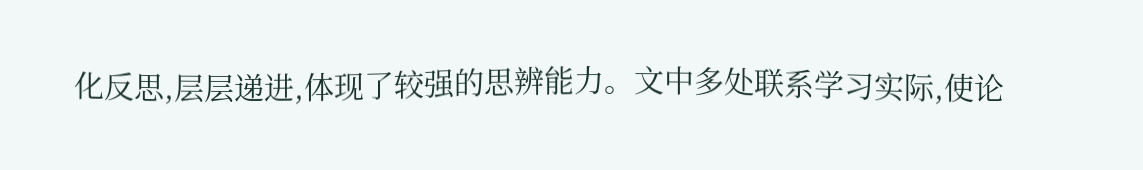化反思,层层递进,体现了较强的思辨能力。文中多处联系学习实际,使论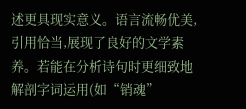述更具现实意义。语言流畅优美,引用恰当,展现了良好的文学素养。若能在分析诗句时更细致地解剖字词运用(如“销魂”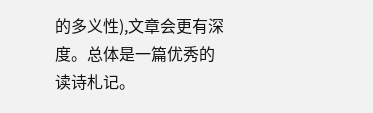的多义性),文章会更有深度。总体是一篇优秀的读诗札记。